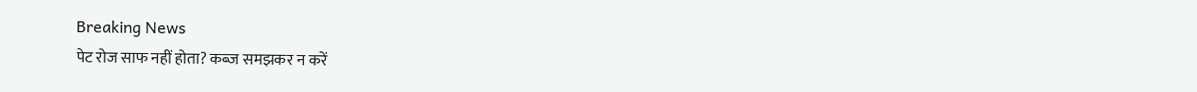Breaking News
पेट रोज साफ नहीं होता? कब्ज समझकर न करें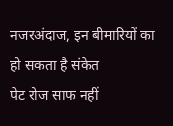नजरअंदाज, इन बीमारियों का हो सकता है संकेत
पेट रोज साफ नहीं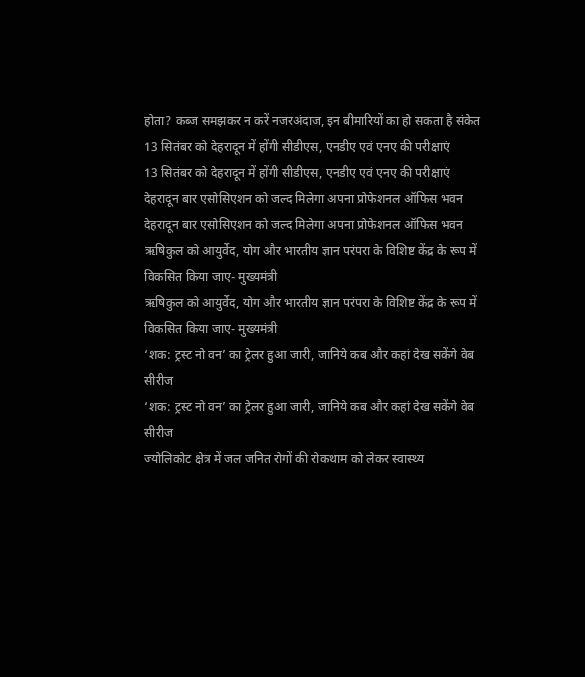होता? कब्ज समझकर न करें नजरअंदाज, इन बीमारियों का हो सकता है संकेत
13 सितंबर को देहरादून में होंगी सीडीएस, एनडीए एवं एनए की परीक्षाएं
13 सितंबर को देहरादून में होंगी सीडीएस, एनडीए एवं एनए की परीक्षाएं
देहरादून बार एसोसिएशन को जल्द मिलेगा अपना प्रोफेशनल ऑफिस भवन
देहरादून बार एसोसिएशन को जल्द मिलेगा अपना प्रोफेशनल ऑफिस भवन
ऋषिकुल को आयुर्वेद, योग और भारतीय ज्ञान परंपरा के विशिष्ट केंद्र के रूप में विकसित किया जाए- मुख्यमंत्री
ऋषिकुल को आयुर्वेद, योग और भारतीय ज्ञान परंपरा के विशिष्ट केंद्र के रूप में विकसित किया जाए- मुख्यमंत्री
‘शक: ट्रस्ट नो वन’ का ट्रेलर हुआ जारी, जानिये कब और कहां देख सकेंगे वेब सीरीज
‘शक: ट्रस्ट नो वन’ का ट्रेलर हुआ जारी, जानिये कब और कहां देख सकेंगे वेब सीरीज
ज्योलिकोट क्षेत्र में जल जनित रोगों की रोकथाम को लेकर स्वास्थ्य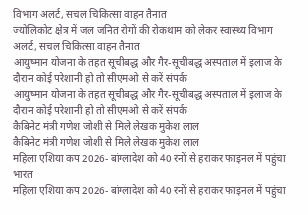विभाग अलर्ट, सचल चिकित्सा वाहन तैनात
ज्योलिकोट क्षेत्र में जल जनित रोगों की रोकथाम को लेकर स्वास्थ्य विभाग अलर्ट, सचल चिकित्सा वाहन तैनात
आयुष्मान योजना के तहत सूचीबद्ध और गैर-सूचीबद्ध अस्पताल में इलाज के दौरान कोई परेशानी हो तो सीएमओ से करें संपर्क
आयुष्मान योजना के तहत सूचीबद्ध और गैर-सूचीबद्ध अस्पताल में इलाज के दौरान कोई परेशानी हो तो सीएमओ से करें संपर्क
कैबिनेट मंत्री गणेश जोशी से मिले लेखक मुकेश लाल
कैबिनेट मंत्री गणेश जोशी से मिले लेखक मुकेश लाल
महिला एशिया कप 2026- बांग्लादेश को 40 रनों से हराकर फाइनल में पहुंचा भारत
महिला एशिया कप 2026- बांग्लादेश को 40 रनों से हराकर फाइनल में पहुंचा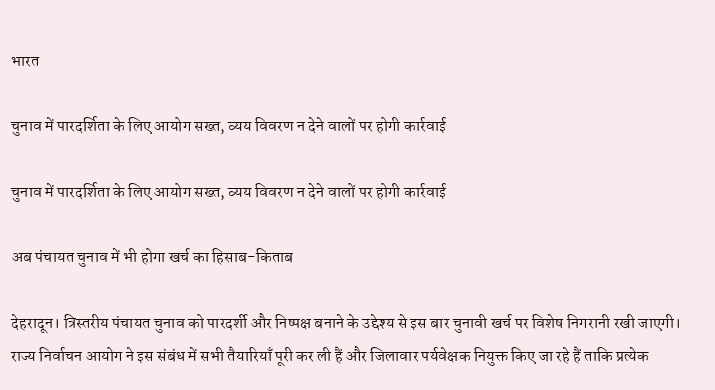भारत

चुनाव में पारदर्शिता के लिए आयोग सख्त, व्यय विवरण न देने वालों पर होगी कार्रवाई

चुनाव में पारदर्शिता के लिए आयोग सख्त, व्यय विवरण न देने वालों पर होगी कार्रवाई

अब पंचायत चुनाव में भी होगा खर्च का हिसाब-किताब

देहरादून। त्रिस्तरीय पंचायत चुनाव को पारदर्शी और निष्पक्ष बनाने के उद्देश्य से इस बार चुनावी खर्च पर विशेष निगरानी रखी जाएगी। राज्य निर्वाचन आयोग ने इस संबंध में सभी तैयारियाँ पूरी कर ली हैं और जिलावार पर्यवेक्षक नियुक्त किए जा रहे हैं ताकि प्रत्येक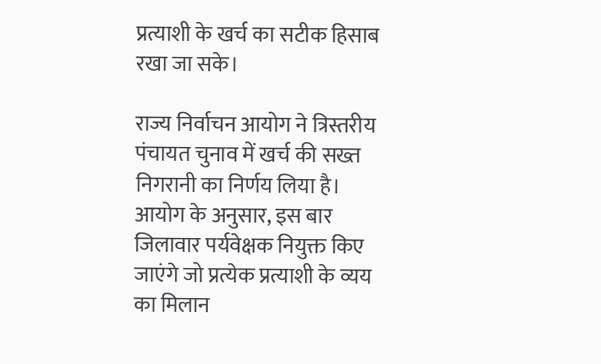प्रत्याशी के खर्च का सटीक हिसाब रखा जा सके।

राज्य निर्वाचन आयोग ने त्रिस्तरीय पंचायत चुनाव में खर्च की सख्त निगरानी का निर्णय लिया है। आयोग के अनुसार, इस बार जिलावार पर्यवेक्षक नियुक्त किए जाएंगे जो प्रत्येक प्रत्याशी के व्यय का मिलान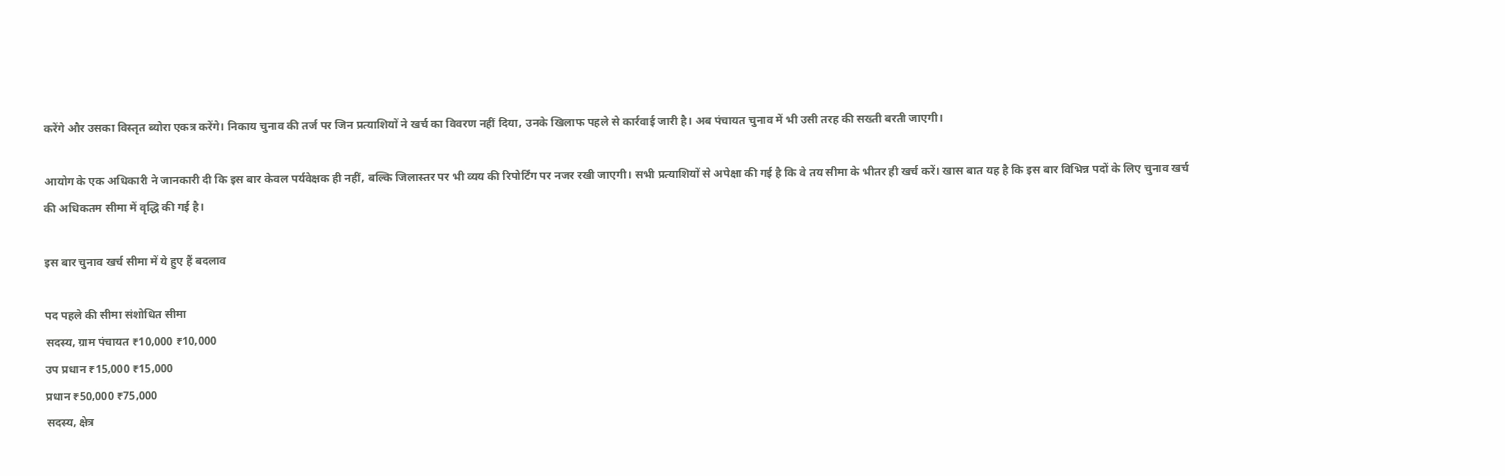करेंगे और उसका विस्तृत ब्योरा एकत्र करेंगे। निकाय चुनाव की तर्ज पर जिन प्रत्याशियों ने खर्च का विवरण नहीं दिया, उनके खिलाफ पहले से कार्रवाई जारी है। अब पंचायत चुनाव में भी उसी तरह की सख्ती बरती जाएगी।

आयोग के एक अधिकारी ने जानकारी दी कि इस बार केवल पर्यवेक्षक ही नहीं, बल्कि जिलास्तर पर भी व्यय की रिपोर्टिंग पर नजर रखी जाएगी। सभी प्रत्याशियों से अपेक्षा की गई है कि वे तय सीमा के भीतर ही खर्च करें। खास बात यह है कि इस बार विभिन्न पदों के लिए चुनाव खर्च की अधिकतम सीमा में वृद्धि की गई है।

इस बार चुनाव खर्च सीमा में ये हुए हैं बदलाव

पद पहले की सीमा संशोधित सीमा
सदस्य, ग्राम पंचायत ₹10,000 ₹10,000
उप प्रधान ₹15,000 ₹15,000
प्रधान ₹50,000 ₹75,000
सदस्य, क्षेत्र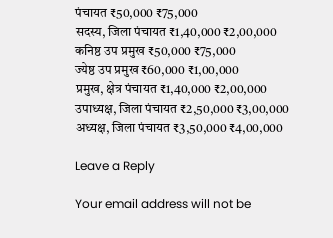पंचायत ₹50,000 ₹75,000
सदस्य, जिला पंचायत ₹1,40,000 ₹2,00,000
कनिष्ठ उप प्रमुख ₹50,000 ₹75,000
ज्येष्ठ उप प्रमुख ₹60,000 ₹1,00,000
प्रमुख, क्षेत्र पंचायत ₹1,40,000 ₹2,00,000
उपाध्यक्ष, जिला पंचायत ₹2,50,000 ₹3,00,000
अध्यक्ष, जिला पंचायत ₹3,50,000 ₹4,00,000

Leave a Reply

Your email address will not be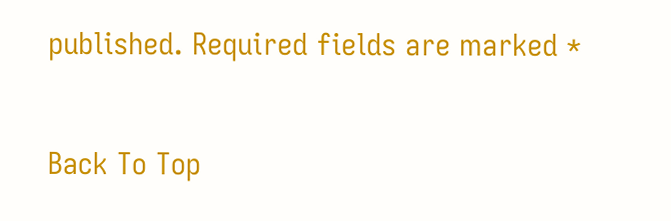published. Required fields are marked *

Back To Top